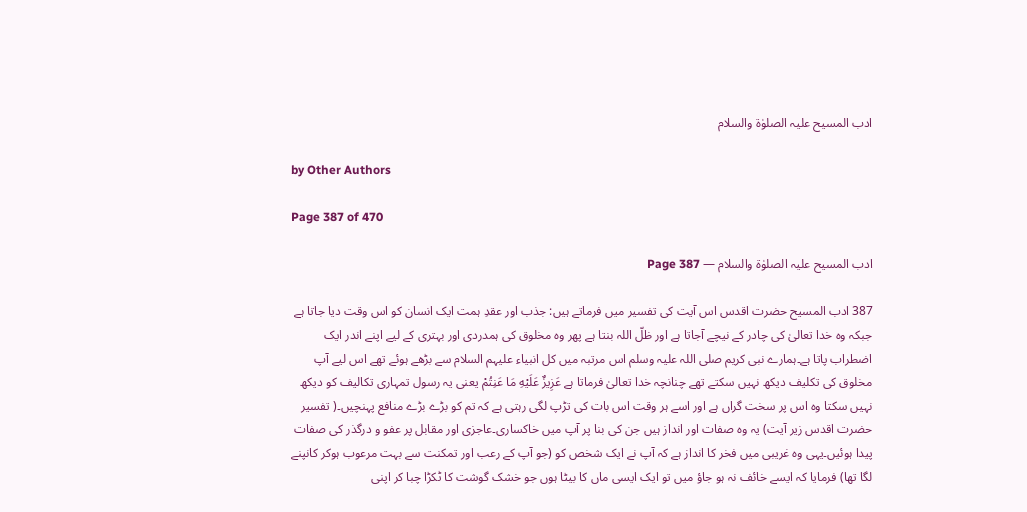ادب المسیح علیہ الصلوٰۃ والسلام

by Other Authors

Page 387 of 470

ادب المسیح علیہ الصلوٰۃ والسلام — Page 387

387 ادب المسيح حضرت اقدس اس آیت کی تفسیر میں فرماتے ہیں: جذب اور عقدِ ہمت ایک انسان کو اس وقت دیا جاتا ہے جبکہ وہ خدا تعالیٰ کی چادر کے نیچے آجاتا ہے اور ظلّ اللہ بنتا ہے پھر وہ مخلوق کی ہمدردی اور بہتری کے لیے اپنے اندر ایک اضطراب پاتا ہے۔ہمارے نبی کریم صلی اللہ علیہ وسلم اس مرتبہ میں کل انبیاء علیہم السلام سے بڑھے ہوئے تھے اس لیے آپ مخلوق کی تکلیف دیکھ نہیں سکتے تھے چنانچہ خدا تعالیٰ فرماتا ہے عَزِيزٌ عَلَيْهِ مَا عَنِتُمْ یعنی یہ رسول تمہاری تکالیف کو دیکھ نہیں سکتا وہ اس پر سخت گراں ہے اور اسے ہر وقت اس بات کی تڑپ لگی رہتی ہے کہ تم کو بڑے بڑے منافع پہنچیں۔( تفسیر حضرت اقدس زیر آیت) یہ وہ صفات اور انداز ہیں جن کی بنا پر آپ میں خاکساری۔عاجزی اور مقابل پر عفو و درگذر کی صفات پیدا ہوئیں۔یہی وہ غریبی میں فخر کا انداز ہے کہ آپ نے ایک شخص کو (جو آپ کے رعب اور تمکنت سے بہت مرعوب ہوکر کانپنے لگا تھا) فرمایا کہ ایسے خائف نہ ہو جاؤ میں تو ایک ایسی ماں کا بیٹا ہوں جو خشک گوشت کا ٹکڑا چبا کر اپنی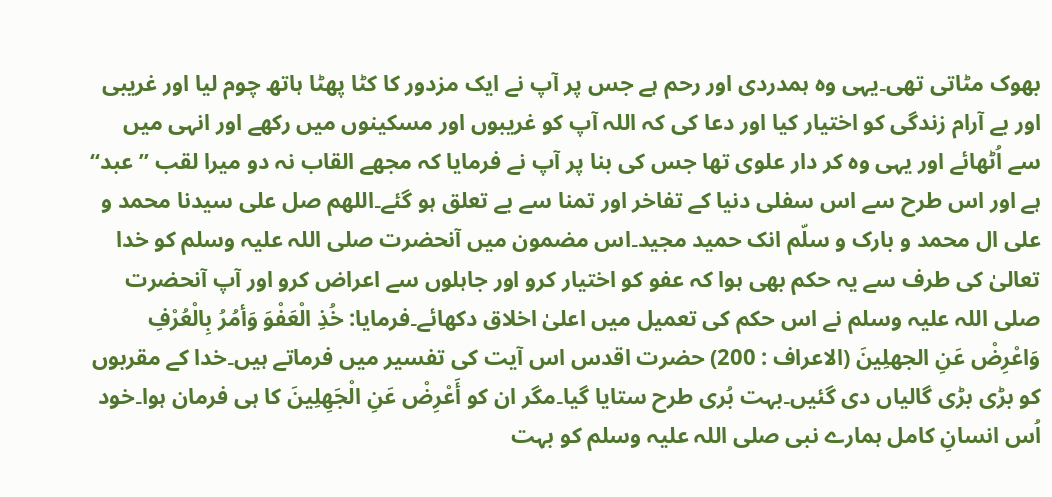بھوک مٹاتی تھی۔یہی وہ ہمدردی اور رحم ہے جس پر آپ نے ایک مزدور کا کٹا پھٹا ہاتھ چوم لیا اور غریبی اور بے آرام زندگی کو اختیار کیا اور دعا کی کہ اللہ آپ کو غریبوں اور مسکینوں میں رکھے اور انہی میں سے اُٹھائے اور یہی وہ کر دار علوی تھا جس کی بنا پر آپ نے فرمایا کہ مجھے القاب نہ دو میرا لقب ”عبد“ ہے اور اس طرح سے اس سفلی دنیا کے تفاخر اور تمنا سے بے تعلق ہو گئے۔اللهم صل علی سیدنا محمد و علی ال محمد و بارک و سلّم انک حمید مجید۔اس مضمون میں آنحضرت صلی اللہ علیہ وسلم کو خدا تعالیٰ کی طرف سے یہ حکم بھی ہوا کہ عفو کو اختیار کرو اور جاہلوں سے اعراض کرو اور آپ آنحضرت صلی اللہ علیہ وسلم نے اس حکم کی تعمیل میں اعلیٰ اخلاق دکھائے۔فرمایا: خُذِ الْعَفْوَ وَأمُرُ بِالْعُرْفِ وَاعْرِضْ عَنِ الجهلِينَ (الاعراف : 200) حضرت اقدس اس آیت کی تفسیر میں فرماتے ہیں۔خدا کے مقربوں کو بڑی بڑی گالیاں دی گئیں۔بہت بُری طرح ستایا گیا۔مگر ان کو أَعْرِضْ عَنِ الْجَهِلِينَ کا ہی فرمان ہوا۔خود اُس انسانِ کامل ہمارے نبی صلی اللہ علیہ وسلم کو بہت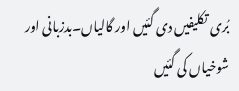بُری تکلیفیں دی گئیں اور گالیاں۔بدزبانی اور شوخیاں کی گئیں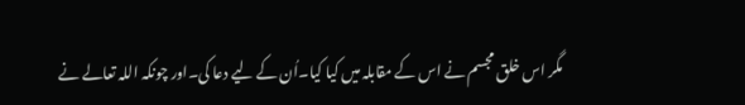مگر اس خلق مجسم نے اس کے مقابلہ میں کیا کیا۔اُن کے لیے دعا کی۔اور چونکہ اللہ تعالے نے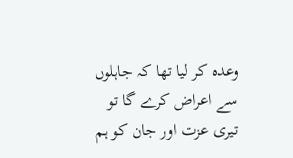وعدہ کر لیا تھا کہ جاہلوں سے اعراض کرے گا تو تیری عزت اور جان کو ہم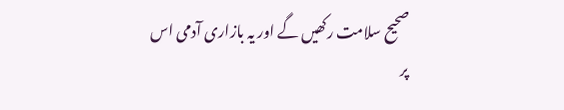صحیح سلامت رکھیں گے اور یہ بازاری آدمی اس پر